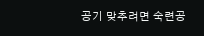공기 맞추려면 숙련공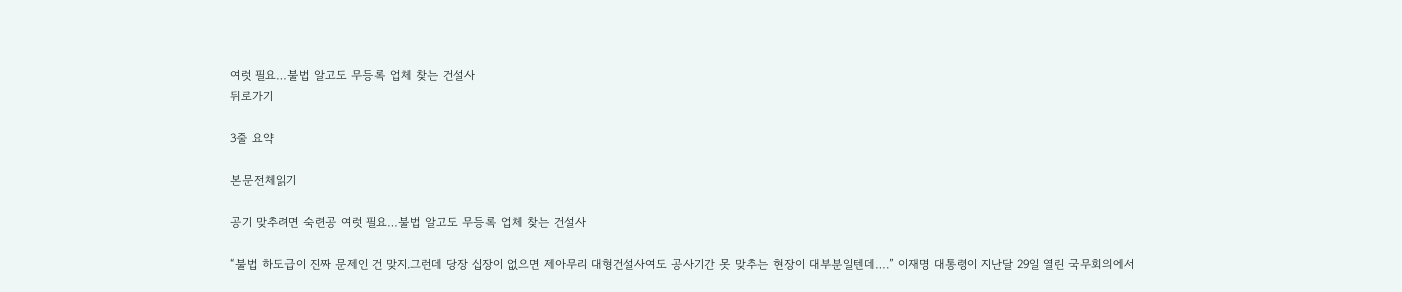여럿 필요…불법 알고도 무등록 업체 찾는 건설사
뒤로가기

3줄 요약

본문전체읽기

공기 맞추려면 숙련공 여럿 필요…불법 알고도 무등록 업체 찾는 건설사

“불법 하도급이 진짜 문제인 건 맞지.그런데 당장 십장이 없으면 제아무리 대형건설사여도 공사기간 못 맞추는 현장이 대부분일텐데….” 이재명 대통령이 지난달 29일 열린 국무회의에서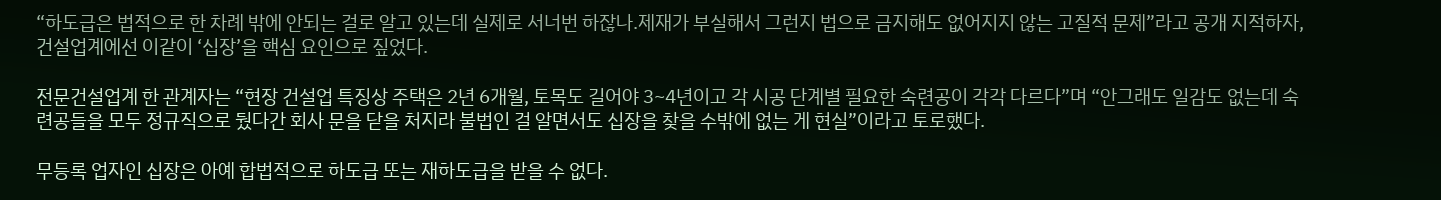“하도급은 법적으로 한 차례 밖에 안되는 걸로 알고 있는데 실제로 서너번 하잖나.제재가 부실해서 그런지 법으로 금지해도 없어지지 않는 고질적 문제”라고 공개 지적하자, 건설업계에선 이같이 ‘십장’을 핵심 요인으로 짚었다.

전문건설업계 한 관계자는 “현장 건설업 특징상 주택은 2년 6개월, 토목도 길어야 3~4년이고 각 시공 단계별 필요한 숙련공이 각각 다르다”며 “안그래도 일감도 없는데 숙련공들을 모두 정규직으로 뒀다간 회사 문을 닫을 처지라 불법인 걸 알면서도 십장을 찾을 수밖에 없는 게 현실”이라고 토로했다.

무등록 업자인 십장은 아예 합법적으로 하도급 또는 재하도급을 받을 수 없다.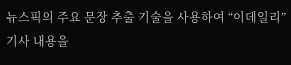뉴스픽의 주요 문장 추출 기술을 사용하여 “이데일리” 기사 내용을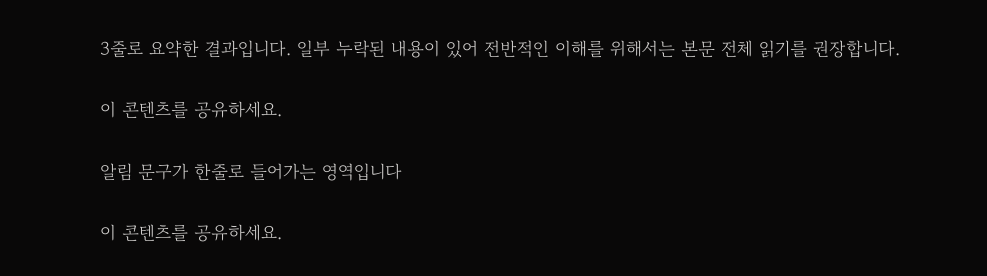3줄로 요약한 결과입니다. 일부 누락된 내용이 있어 전반적인 이해를 위해서는 본문 전체 읽기를 권장합니다.

이 콘텐츠를 공유하세요.

알림 문구가 한줄로 들어가는 영역입니다

이 콘텐츠를 공유하세요.